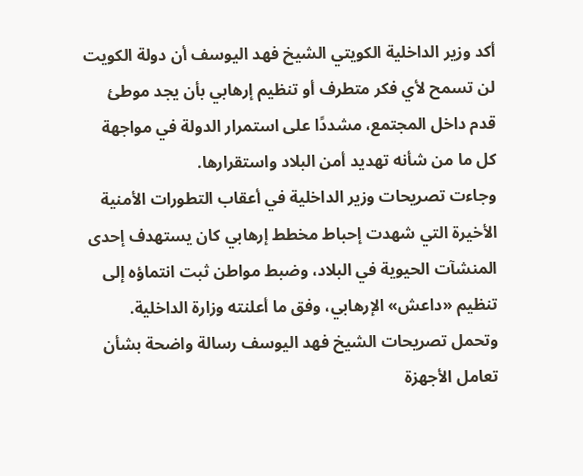أكد وزير الداخلية الكويتي الشيخ فهد اليوسف أن دولة الكويت لن تسمح لأي فكر متطرف أو تنظيم إرهابي بأن يجد موطئ قدم داخل المجتمع، مشددًا على استمرار الدولة في مواجهة كل ما من شأنه تهديد أمن البلاد واستقرارها.
وجاءت تصريحات وزير الداخلية في أعقاب التطورات الأمنية الأخيرة التي شهدت إحباط مخطط إرهابي كان يستهدف إحدى المنشآت الحيوية في البلاد، وضبط مواطن ثبت انتماؤه إلى تنظيم «داعش» الإرهابي، وفق ما أعلنته وزارة الداخلية.
وتحمل تصريحات الشيخ فهد اليوسف رسالة واضحة بشأن تعامل الأجهزة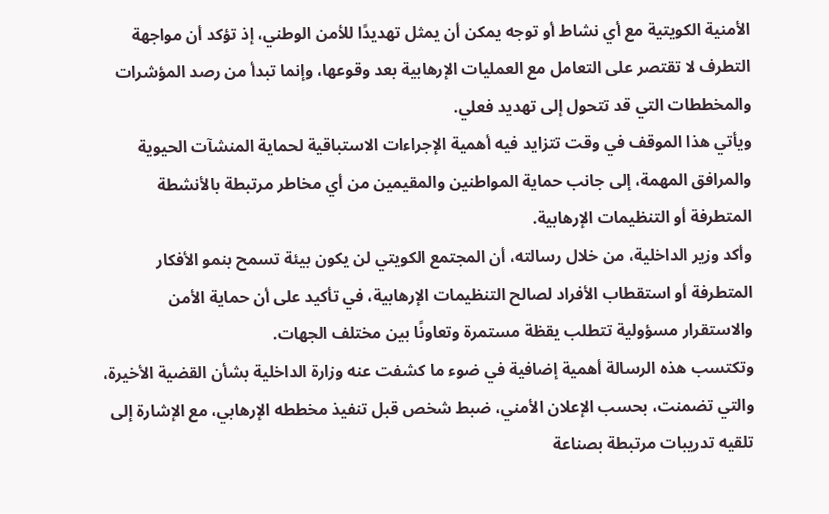الأمنية الكويتية مع أي نشاط أو توجه يمكن أن يمثل تهديدًا للأمن الوطني، إذ تؤكد أن مواجهة التطرف لا تقتصر على التعامل مع العمليات الإرهابية بعد وقوعها، وإنما تبدأ من رصد المؤشرات والمخططات التي قد تتحول إلى تهديد فعلي.
ويأتي هذا الموقف في وقت تتزايد فيه أهمية الإجراءات الاستباقية لحماية المنشآت الحيوية والمرافق المهمة، إلى جانب حماية المواطنين والمقيمين من أي مخاطر مرتبطة بالأنشطة المتطرفة أو التنظيمات الإرهابية.
وأكد وزير الداخلية، من خلال رسالته، أن المجتمع الكويتي لن يكون بيئة تسمح بنمو الأفكار المتطرفة أو استقطاب الأفراد لصالح التنظيمات الإرهابية، في تأكيد على أن حماية الأمن والاستقرار مسؤولية تتطلب يقظة مستمرة وتعاونًا بين مختلف الجهات.
وتكتسب هذه الرسالة أهمية إضافية في ضوء ما كشفت عنه وزارة الداخلية بشأن القضية الأخيرة، والتي تضمنت، بحسب الإعلان الأمني، ضبط شخص قبل تنفيذ مخططه الإرهابي، مع الإشارة إلى تلقيه تدريبات مرتبطة بصناعة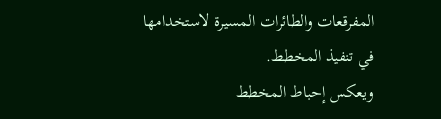المفرقعات والطائرات المسيرة لاستخدامها في تنفيذ المخطط.
ويعكس إحباط المخطط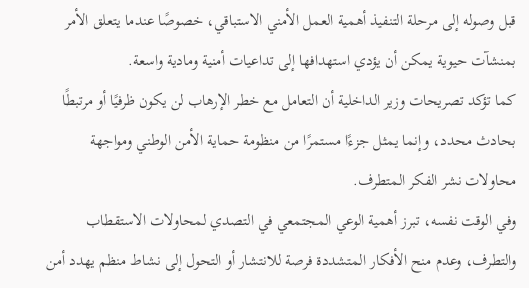قبل وصوله إلى مرحلة التنفيذ أهمية العمل الأمني الاستباقي، خصوصًا عندما يتعلق الأمر بمنشآت حيوية يمكن أن يؤدي استهدافها إلى تداعيات أمنية ومادية واسعة.
كما تؤكد تصريحات وزير الداخلية أن التعامل مع خطر الإرهاب لن يكون ظرفيًا أو مرتبطًا بحادث محدد، وإنما يمثل جزءًا مستمرًا من منظومة حماية الأمن الوطني ومواجهة محاولات نشر الفكر المتطرف.
وفي الوقت نفسه، تبرز أهمية الوعي المجتمعي في التصدي لمحاولات الاستقطاب والتطرف، وعدم منح الأفكار المتشددة فرصة للانتشار أو التحول إلى نشاط منظم يهدد أمن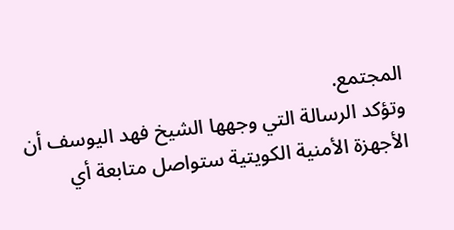المجتمع.
وتؤكد الرسالة التي وجهها الشيخ فهد اليوسف أن الأجهزة الأمنية الكويتية ستواصل متابعة أي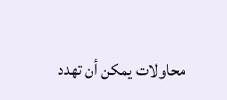محاولات يمكن أن تهدد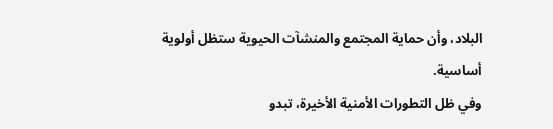البلاد، وأن حماية المجتمع والمنشآت الحيوية ستظل أولوية أساسية.
وفي ظل التطورات الأمنية الأخيرة، تبدو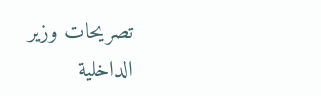تصريحات وزير الداخلية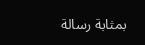بمثابة رسالة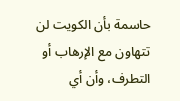حاسمة بأن الكويت لن تتهاون مع الإرهاب أو التطرف، وأن أي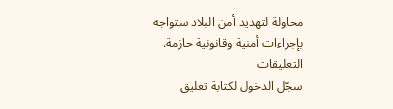محاولة لتهديد أمن البلاد ستواجه بإجراءات أمنية وقانونية حازمة.
التعليقات
سجّل الدخول لكتابة تعليق